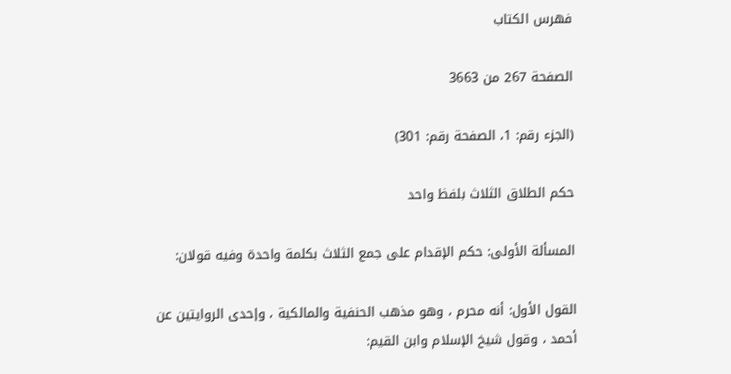فهرس الكتاب

الصفحة 267 من 3663

(الجزء رقم: 1، الصفحة رقم: 301)

حكم الطلاق الثلاث بلفظ واحد

المسألة الأولى: حكم الإقدام على جمع الثلاث بكلمة واحدة وفيه قولان:

القول الأول: أنه محرم ، وهو مذهب الحنفية والمالكية ، وإحدى الروايتين عن أحمد ، وقول شيخ الإسلام وابن القيم: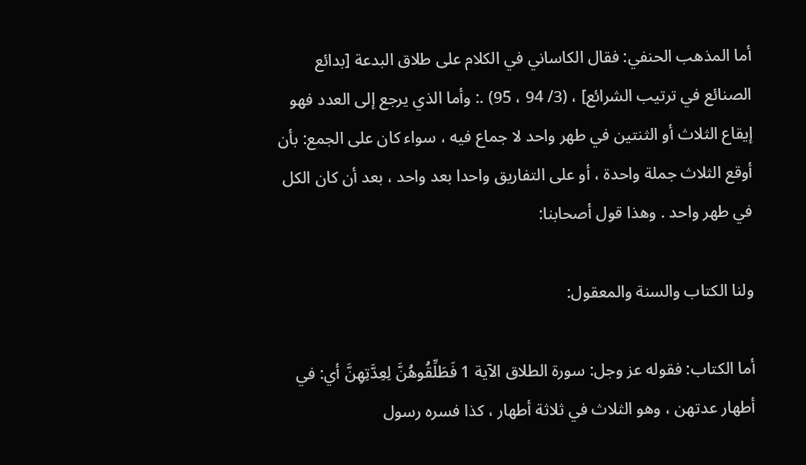أما المذهب الحنفي: فقال الكاساني في الكلام على طلاق البدعة [بدائع الصنائع في ترتيب الشرائع] ، (3/ 94 ، 95) .: وأما الذي يرجع إلى العدد فهو إيقاع الثلاث أو الثنتين في طهر واحد لا جماع فيه ، سواء كان على الجمع: بأن أوقع الثلاث جملة واحدة ، أو على التفاريق واحدا بعد واحد ، بعد أن كان الكل في طهر واحد . وهذا قول أصحابنا:

ولنا الكتاب والسنة والمعقول:

أما الكتاب: فقوله عز وجل: سورة الطلاق الآية 1 فَطَلِّقُوهُنَّ لِعِدَّتِهِنَّ أي: في أطهار عدتهن ، وهو الثلاث في ثلاثة أطهار ، كذا فسره رسول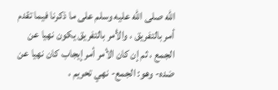الله صلى الله عليه وسلم على ما ذكرنا فيما تقدم أمر بالتفريق ، والأمر بالتفريق يكون نهيا عن الجمع ، ثم إن كان الأمر أمر إيجاب كان نهيا عن ضده- وهو: الجمع- نهي تحريم ،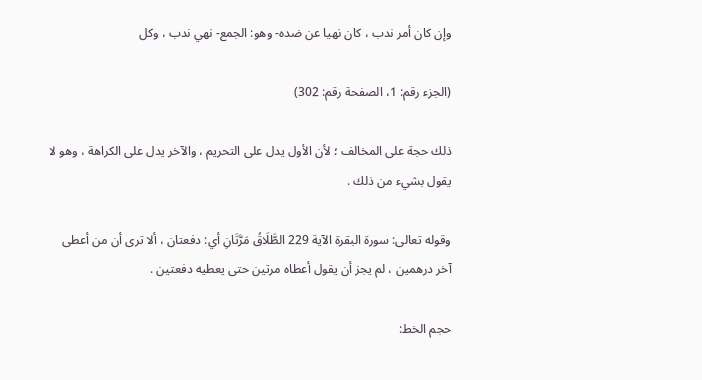وإن كان أمر ندب ، كان نهيا عن ضده- وهو: الجمع- نهي ندب ، وكل

(الجزء رقم: 1، الصفحة رقم: 302)

ذلك حجة على المخالف ؛ لأن الأول يدل على التحريم ، والآخر يدل على الكراهة ، وهو لا يقول بشيء من ذلك .

وقوله تعالى: سورة البقرة الآية 229 الطَّلَاقُ مَرَّتَانِ أي: دفعتان ، ألا ترى أن من أعطى آخر درهمين ، لم يجز أن يقول أعطاه مرتين حتى يعطيه دفعتين .

حجم الخط: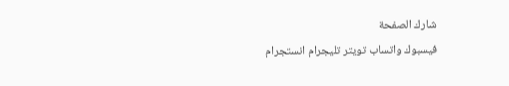شارك الصفحة
فيسبوك واتساب تويتر تليجرام انستجرام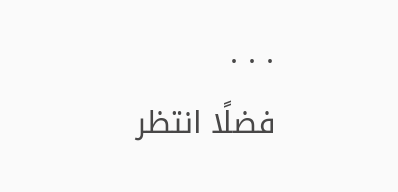. . .
فضلًا انتظر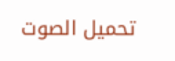تحميل الصوت